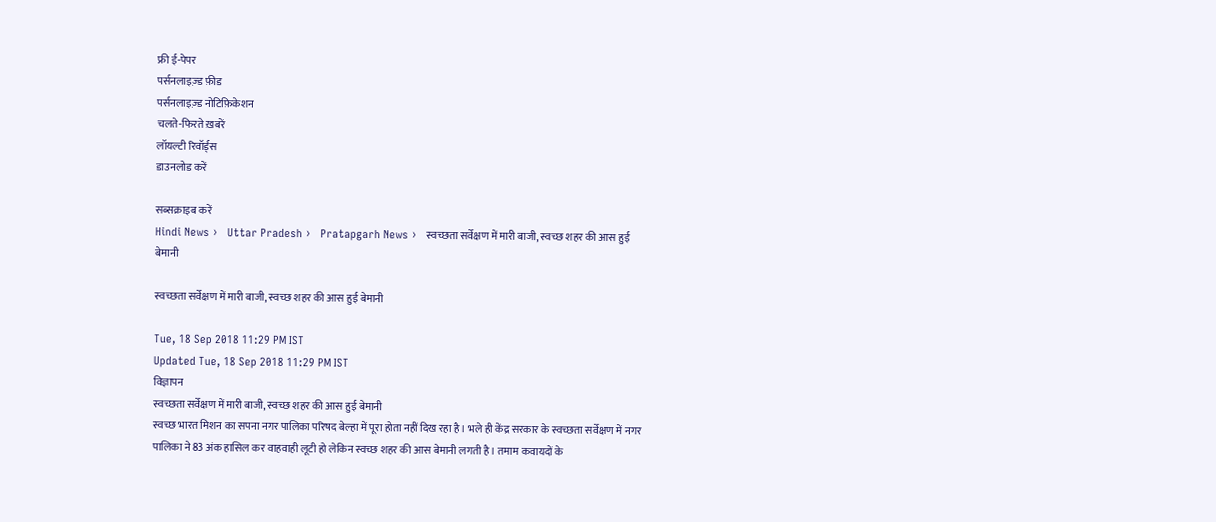फ्री ई-पेपर
पर्सनलाइज़्ड फ़ीड
पर्सनलाइज़्ड नोटिफ़िकेशन
चलते-फिरते ख़बरें
लॉयल्टी रिवॉर्ड्स
डाउनलोड करें

सब्सक्राइब करें
Hindi News ›   Uttar Pradesh ›   Pratapgarh News ›   स्वच्छता सर्वेक्षण में मारी बाजी, स्वच्छ शहर की आस हुई बेमानी

स्वच्छता सर्वेक्षण में मारी बाजी, स्वच्छ शहर की आस हुई बेमानी

Tue, 18 Sep 2018 11:29 PM IST
Updated Tue, 18 Sep 2018 11:29 PM IST
विज्ञापन
स्वच्छता सर्वेक्षण में मारी बाजी, स्वच्छ शहर की आस हुई बेमानी
स्वच्छ भारत मिशन का सपना नगर पालिका परिषद बेल्हा में पूरा होता नहीं दिख रहा है। भले ही केंद्र सरकार के स्वच्छता सर्वेक्षण में नगर पालिका ने 83 अंक हासिल कर वाहवाही लूटी हो लेकिन स्वच्छ शहर की आस बेमानी लगती है। तमाम कवायदों के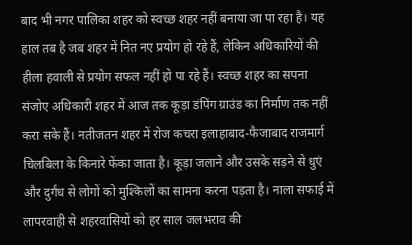बाद भी नगर पालिका शहर को स्वच्छ शहर नहीं बनाया जा पा रहा है। यह हाल तब है जब शहर में नित नए प्रयोग हो रहे हैं, लेकिन अधिकारियों की हीला हवाली से प्रयोग सफल नहीं हो पा रहे हैं। स्वच्छ शहर का सपना संजोए अधिकारी शहर में आज तक कूड़ा डंपिंग ग्राउंड का निर्माण तक नहीं करा सके हैं। नतीजतन शहर में रोज कचरा इलाहाबाद-फैजाबाद राजमार्ग चिलबिला के किनारे फेंका जाता है। कूड़ा जलाने और उसके सड़ने से धुएं और दुर्गंध से लोगों को मुश्किलों का सामना करना पड़ता है। नाला सफाई में लापरवाही से शहरवासियों को हर साल जलभराव की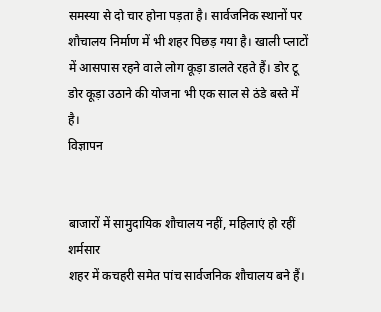समस्या से दो चार होना पड़ता है। सार्वजनिक स्थानों पर शौचालय निर्माण में भी शहर पिछड़ गया है। खाली प्लाटों में आसपास रहने वाले लोग कूड़ा डालते रहते हैं। डोर टू डोर कूड़ा उठाने की योजना भी एक साल से ठंडे बस्ते में है।
विज्ञापन


बाजारों में सामुदायिक शौचालय नहीं, महिलाएं हो रहीं शर्मसार
शहर में कचहरी समेत पांच सार्वजनिक शौचालय बने हैं।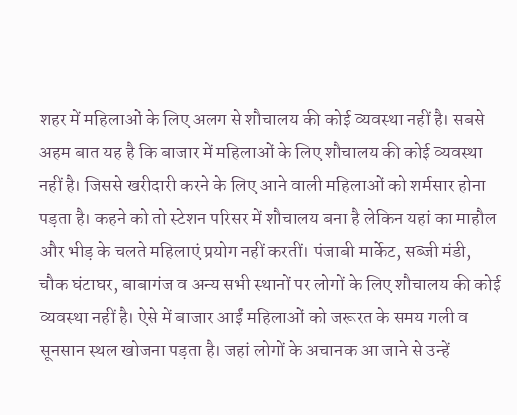शहर में महिलाओं के लिए अलग से शौचालय की कोई व्यवस्था नहीं है। सबसे अहम बात यह है कि बाजार में महिलाओं के लिए शौचालय की कोई व्यवस्था नहीं है। जिससे खरीदारी करने के लिए आने वाली महिलाओं को शर्मसार होना पड़ता है। कहने को तो स्टेशन परिसर में शौचालय बना है लेकिन यहां का माहौल और भीड़ के चलते महिलाएं प्रयोग नहीं करतीं। पंजाबी मार्केट, सब्जी मंडी, चौक घंटाघर, बाबागंज व अन्य सभी स्थानों पर लोगों के लिए शौचालय की कोई व्यवस्था नहीं है। ऐसे में बाजार आईं महिलाओं को जरूरत के समय गली व सूनसान स्थल खोजना पड़ता है। जहां लोगों के अचानक आ जाने से उन्हें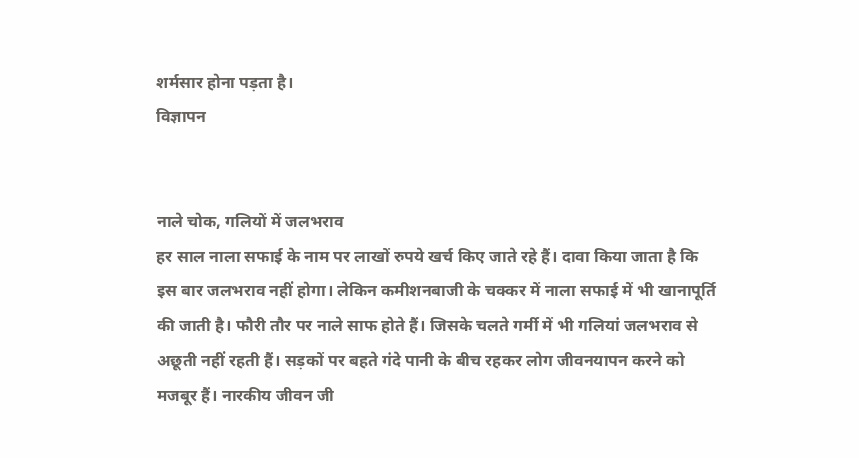शर्मसार होना पड़ता है।
विज्ञापन


नाले चोक, गलियों में जलभराव
हर साल नाला सफाई के नाम पर लाखों रुपये खर्च किए जाते रहे हैं। दावा किया जाता है कि इस बार जलभराव नहीं होगा। लेकिन कमीशनबाजी के चक्कर में नाला सफाई में भी खानापूर्ति की जाती है। फौरी तौर पर नाले साफ होते हैं। जिसके चलते गर्मी में भी गलियां जलभराव से अछूती नहीं रहती हैं। सड़कों पर बहते गंदे पानी के बीच रहकर लोग जीवनयापन करने को मजबूर हैं। नारकीय जीवन जी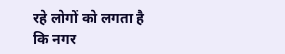रहे लोगों को लगता है कि नगर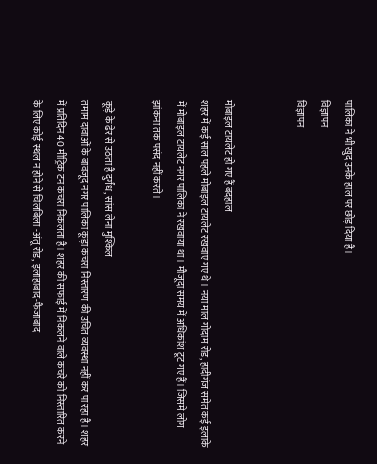पालिका ने भी खुद उनके हाल पर छोड़ दिया है।
विज्ञापन
विज्ञापन


मोबाइल टायलेट हो गए हैं बदहाल
शहर में कई साल पहले मोबाइल टायलेट रखवाए गए थे। नया माल गोदाम रोड, हादीगंज समेत कई इलाके में मोबाइल टायलेट नगर पालिका ने रखवाया था। मौजूदा समय में अधिकांश टूट गए हैं। जिसमे लोग झांकना तक पसंद नहीं करते।

कूड़े के ढेर से उठता है दुर्गंध, सांस लेना मुश्किल
तमाम दावाओं के बावजूद नगर पालिका कूड़ा कचरा निस्तारण की उचित व्यवस्था नहीं कर पा रहा है। शहर में प्रतिदिन 40 मीट्रिक टन कचरा निकलता है। शहर की सफाई में निकलने वाले कचरे को निस्तारित करने के लिए कोई स्थल न होने से चिलबिला -अंतू रोड, इलाहाबाद-फैजाबाद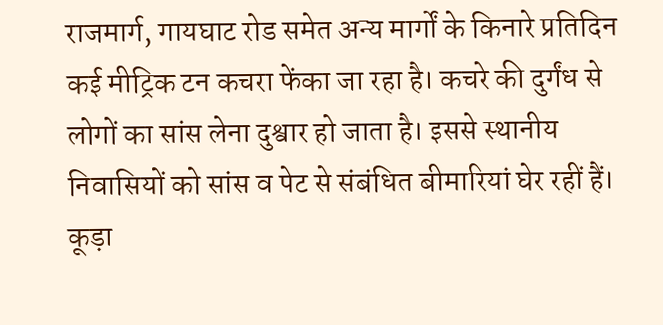राजमार्ग, गायघाट रोड समेत अन्य मार्गों के किनारे प्रतिदिन कई मीट्रिक टन कचरा फेंका जा रहा है। कचरे की दुर्गंध से लोगों का सांस लेना दुश्वार हो जाता है। इससे स्थानीय निवासियों को सांस व पेट से संबंधित बीमारियां घेर रहीं हैं। कूड़ा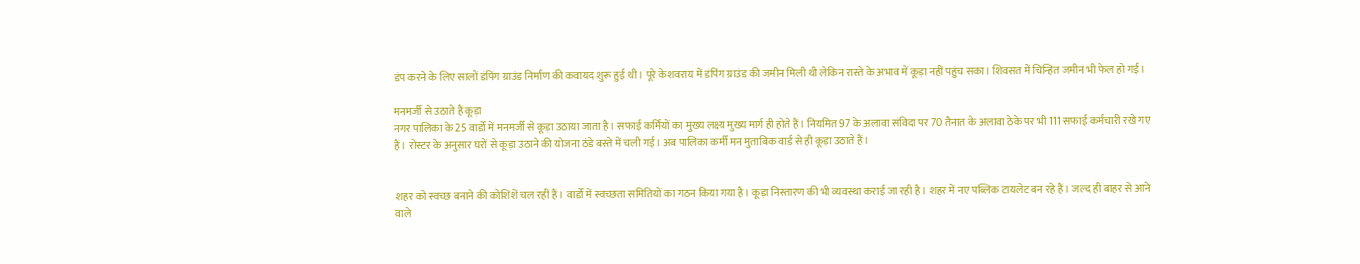डंप करने के लिए सालों डंपिंग ग्राउंड निर्माण की कवायद शुरू हुई थी। पूरे केशवराय में डंपिंग ग्राउंड की जमीन मिली थी लेकिन रास्ते के अभाव में कूड़ा नहीं पहुंच सका। शिवसत में चिन्हित जमीन भी फेल हो गई।

मनमर्जी से उठाते हैं कूड़ा
नगर पालिका के 25 वार्डों में मनमर्जी से कूड़ा उठाया जाता है। सफाई कर्मियों का मुख्य लक्ष्य मुख्य मार्ग ही होते हैं। नियमित 97 के अलावा संविदा पर 70 तैनात के अलावा ठेके पर भी 111 सफाई कर्मचारी रखे गए हैं। रोस्टर के अनुसार घरों से कूड़ा उठाने की योजना ठंडे बस्ते में चली गई। अब पालिका कर्मी मन मुताबिक वार्ड से ही कूड़ा उठाते हैं।


शहर को स्वच्छ बनाने की कोशिशें चल रहीं हैं। वार्डों में स्वच्छता समितियों का गठन किया गया है। कूड़ा निस्तारण की भी व्यवस्था कराई जा रही है। शहर में नए पब्लिक टायलेट बन रहे हैं। जल्द ही बाहर से आने वाले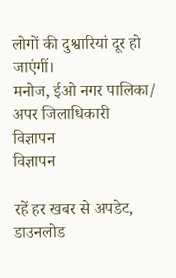लोगों की दुश्वारियां दूर हो जाएंगीं।
मनोज, ईओ नगर पालिका/ अपर जिलाधिकारी
विज्ञापन
विज्ञापन

रहें हर खबर से अपडेट, डाउनलोड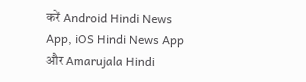करें Android Hindi News App, iOS Hindi News App और Amarujala Hindi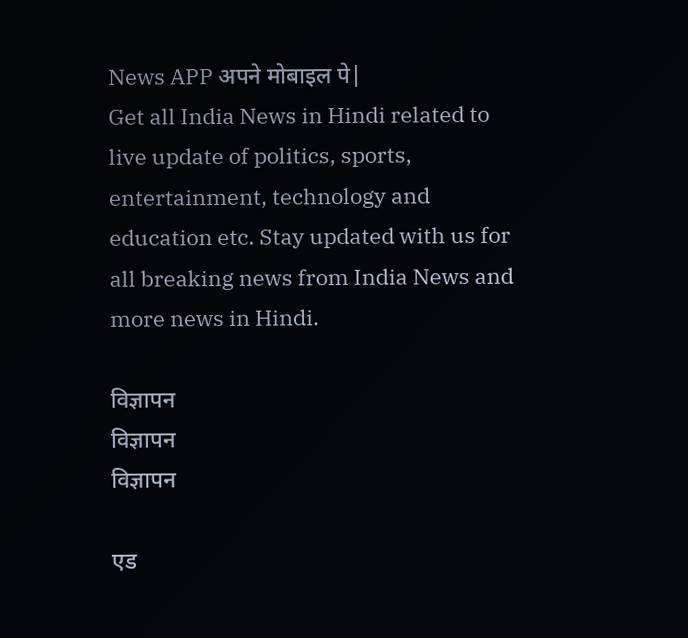News APP अपने मोबाइल पे|
Get all India News in Hindi related to live update of politics, sports, entertainment, technology and education etc. Stay updated with us for all breaking news from India News and more news in Hindi.

विज्ञापन
विज्ञापन
विज्ञापन

एड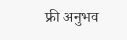फ्री अनुभव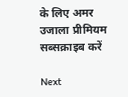के लिए अमर उजाला प्रीमियम सब्सक्राइब करें

Next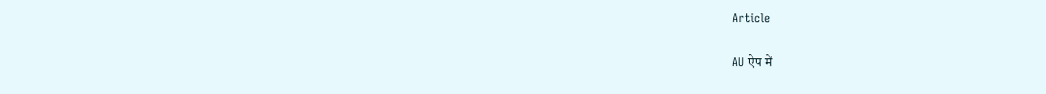Article

AU ऐप में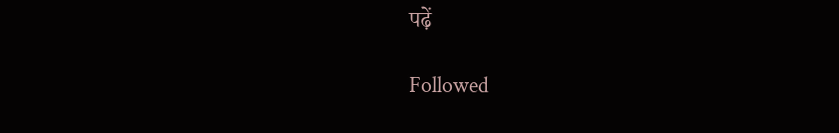पढ़ें

Followed